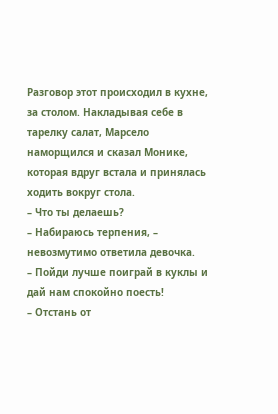Разговор этот происходил в кухне, за столом. Накладывая себе в тарелку салат, Марсело наморщился и сказал Монике, которая вдруг встала и принялась ходить вокруг стола.
– Что ты делаешь?
– Набираюсь терпения, – невозмутимо ответила девочка.
– Пойди лучше поиграй в куклы и дай нам спокойно поесть!
– Отстань от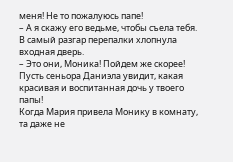меня! Не то пожалуюсь папе!
– А я скажу его ведьме, чтобы съела тебя.
В самый разгар перепалки хлопнула входная дверь.
– Это они, Моника! Пойдем же скорее! Пусть сеньора Даниэла увидит, какая красивая и воспитанная дочь у твоего папы!
Когда Мария привела Монику в комнату, та даже не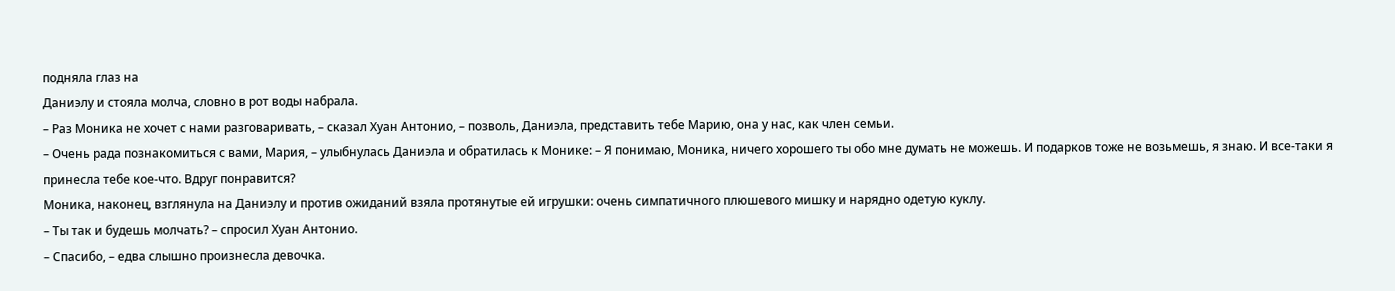подняла глаз на
Даниэлу и стояла молча, словно в рот воды набрала.
– Раз Моника не хочет с нами разговаривать, – сказал Хуан Антонио, – позволь, Даниэла, представить тебе Марию, она у нас, как член семьи.
– Очень рада познакомиться с вами, Мария, – улыбнулась Даниэла и обратилась к Монике: – Я понимаю, Моника, ничего хорошего ты обо мне думать не можешь. И подарков тоже не возьмешь, я знаю. И все-таки я принесла тебе кое-что. Вдруг понравится?
Моника, наконец, взглянула на Даниэлу и против ожиданий взяла протянутые ей игрушки: очень симпатичного плюшевого мишку и нарядно одетую куклу.
– Ты так и будешь молчать? – спросил Хуан Антонио.
– Спасибо, – едва слышно произнесла девочка.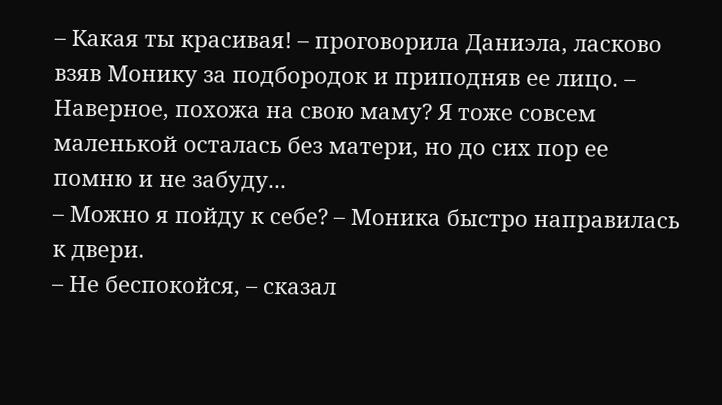– Какая ты красивая! – проговорила Даниэла, ласково взяв Монику за подбородок и приподняв ее лицо. – Наверное, похожа на свою маму? Я тоже совсем маленькой осталась без матери, но до сих пор ее помню и не забуду...
– Можно я пойду к себе? – Моника быстро направилась к двери.
– Не беспокойся, – сказал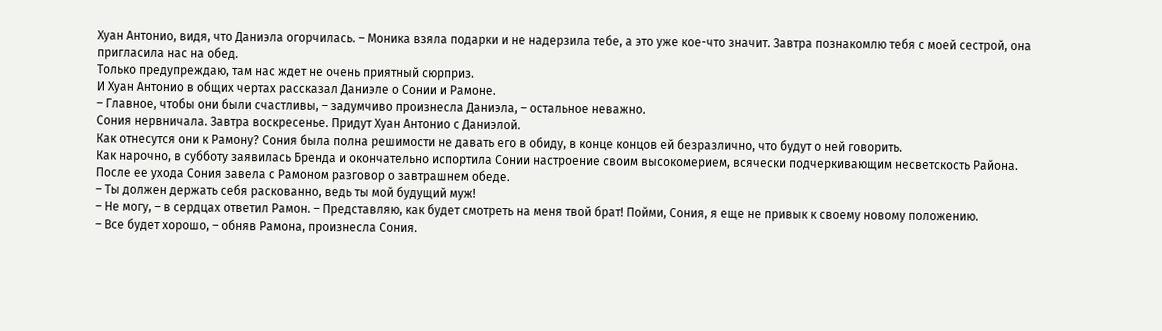Хуан Антонио, видя, что Даниэла огорчилась. – Моника взяла подарки и не надерзила тебе, а это уже кое-что значит. Завтра познакомлю тебя с моей сестрой, она пригласила нас на обед.
Только предупреждаю, там нас ждет не очень приятный сюрприз.
И Хуан Антонио в общих чертах рассказал Даниэле о Сонии и Рамоне.
– Главное, чтобы они были счастливы, – задумчиво произнесла Даниэла, – остальное неважно.
Сония нервничала. Завтра воскресенье. Придут Хуан Антонио с Даниэлой.
Как отнесутся они к Рамону? Сония была полна решимости не давать его в обиду, в конце концов ей безразлично, что будут о ней говорить.
Как нарочно, в субботу заявилась Бренда и окончательно испортила Сонии настроение своим высокомерием, всячески подчеркивающим несветскость Района.
После ее ухода Сония завела с Рамоном разговор о завтрашнем обеде.
– Ты должен держать себя раскованно, ведь ты мой будущий муж!
– Не могу, – в сердцах ответил Рамон. – Представляю, как будет смотреть на меня твой брат! Пойми, Сония, я еще не привык к своему новому положению.
– Все будет хорошо, – обняв Рамона, произнесла Сония.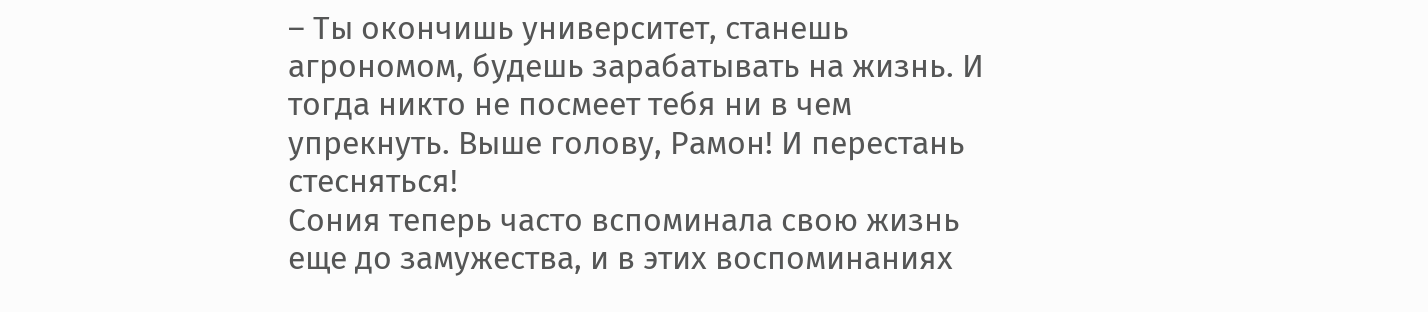– Ты окончишь университет, станешь агрономом, будешь зарабатывать на жизнь. И тогда никто не посмеет тебя ни в чем упрекнуть. Выше голову, Рамон! И перестань стесняться!
Сония теперь часто вспоминала свою жизнь еще до замужества, и в этих воспоминаниях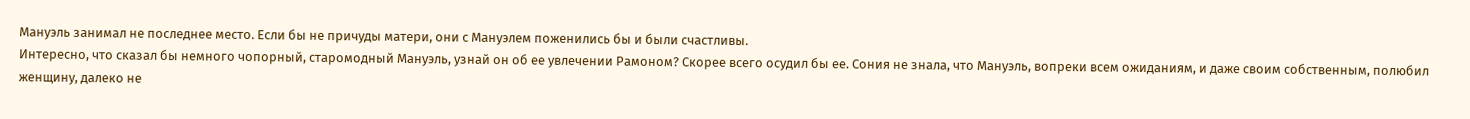Мануэль занимал не последнее место. Если бы не причуды матери, они с Мануэлем поженились бы и были счастливы.
Интересно, что сказал бы немного чопорный, старомодный Мануэль, узнай он об ее увлечении Рамоном? Скорее всего осудил бы ее. Сония не знала, что Мануэль, вопреки всем ожиданиям, и даже своим собственным, полюбил женщину, далеко не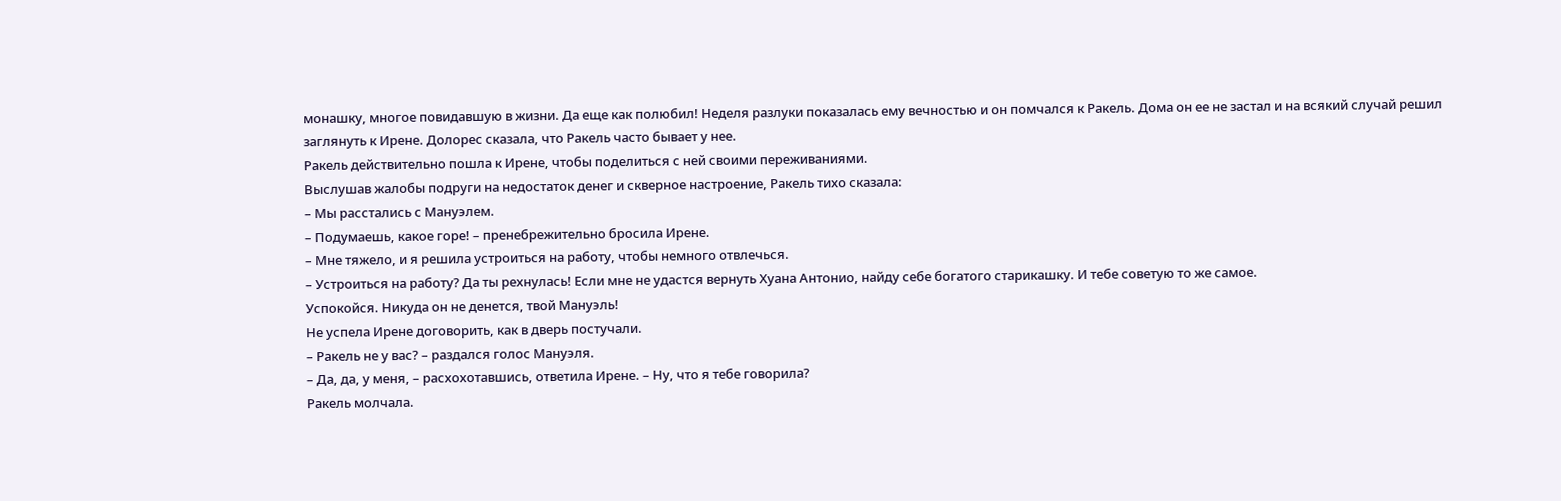монашку, многое повидавшую в жизни. Да еще как полюбил! Неделя разлуки показалась ему вечностью и он помчался к Ракель. Дома он ее не застал и на всякий случай решил заглянуть к Ирене. Долорес сказала, что Ракель часто бывает у нее.
Ракель действительно пошла к Ирене, чтобы поделиться с ней своими переживаниями.
Выслушав жалобы подруги на недостаток денег и скверное настроение, Ракель тихо сказала:
– Мы расстались с Мануэлем.
– Подумаешь, какое горе! – пренебрежительно бросила Ирене.
– Мне тяжело, и я решила устроиться на работу, чтобы немного отвлечься.
– Устроиться на работу? Да ты рехнулась! Если мне не удастся вернуть Хуана Антонио, найду себе богатого старикашку. И тебе советую то же самое.
Успокойся. Никуда он не денется, твой Мануэль!
Не успела Ирене договорить, как в дверь постучали.
– Ракель не у вас? – раздался голос Мануэля.
– Да, да, у меня, – расхохотавшись, ответила Ирене. – Ну, что я тебе говорила?
Ракель молчала.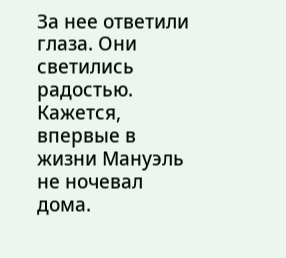За нее ответили глаза. Они светились радостью.
Кажется, впервые в жизни Мануэль не ночевал дома.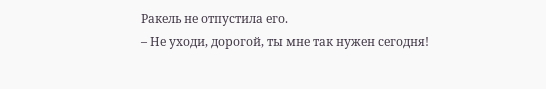Ракель не отпустила его.
– Не уходи, дорогой, ты мне так нужен сегодня!